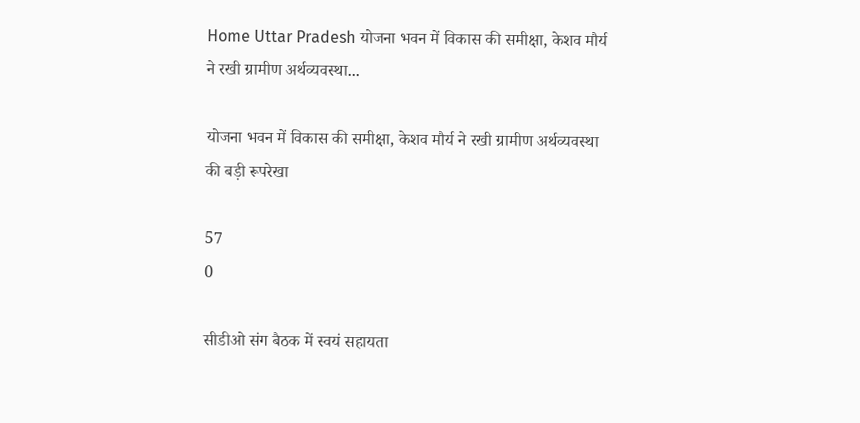Home Uttar Pradesh योजना भवन में विकास की समीक्षा, केशव मौर्य ने रखी ग्रामीण अर्थव्यवस्था...

योजना भवन में विकास की समीक्षा, केशव मौर्य ने रखी ग्रामीण अर्थव्यवस्था की बड़ी रूपरेखा

57
0

सीडीओ संग बैठक में स्वयं सहायता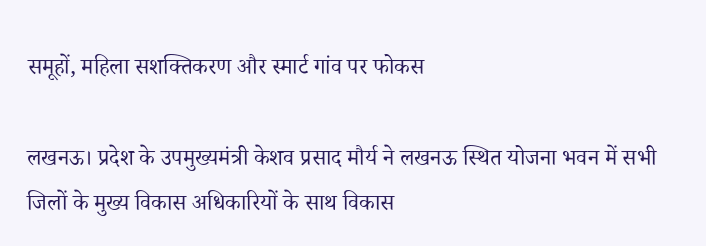समूहों, महिला सशक्तिकरण और स्मार्ट गांव पर फोकस

लखनऊ। प्रदेश के उपमुख्यमंत्री केशव प्रसाद मौर्य ने लखनऊ स्थित योजना भवन में सभी जिलों के मुख्य विकास अधिकारियों के साथ विकास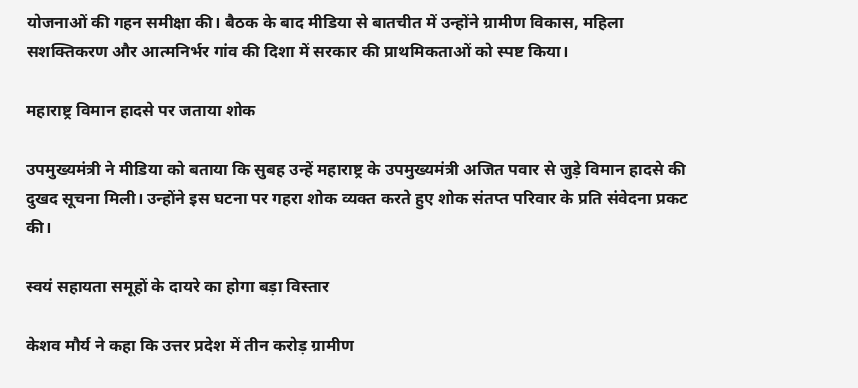योजनाओं की गहन समीक्षा की। बैठक के बाद मीडिया से बातचीत में उन्होंने ग्रामीण विकास, महिला सशक्तिकरण और आत्मनिर्भर गांव की दिशा में सरकार की प्राथमिकताओं को स्पष्ट किया।

महाराष्ट्र विमान हादसे पर जताया शोक

उपमुख्यमंत्री ने मीडिया को बताया कि सुबह उन्हें महाराष्ट्र के उपमुख्यमंत्री अजित पवार से जुड़े विमान हादसे की दुखद सूचना मिली। उन्होंने इस घटना पर गहरा शोक व्यक्त करते हुए शोक संतप्त परिवार के प्रति संवेदना प्रकट की।

स्वयं सहायता समूहों के दायरे का होगा बड़ा विस्तार

केशव मौर्य ने कहा कि उत्तर प्रदेश में तीन करोड़ ग्रामीण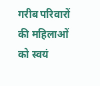गरीब परिवारों की महिलाओं को स्वयं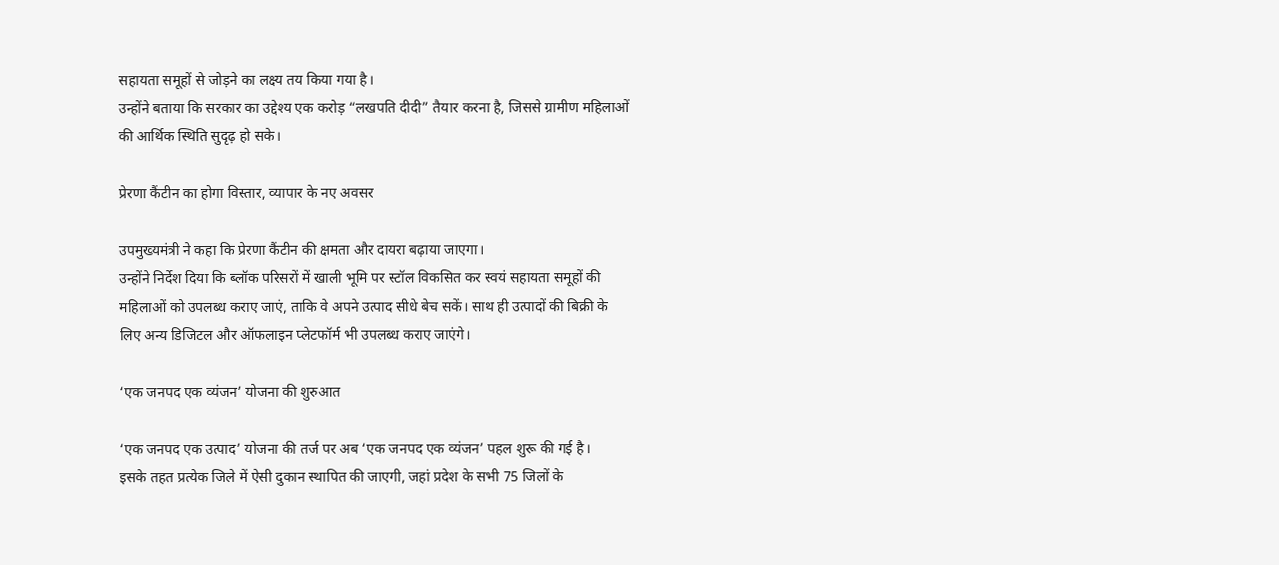सहायता समूहों से जोड़ने का लक्ष्य तय किया गया है।
उन्होंने बताया कि सरकार का उद्देश्य एक करोड़ “लखपति दीदी” तैयार करना है, जिससे ग्रामीण महिलाओं की आर्थिक स्थिति सुदृढ़ हो सके।

प्रेरणा कैंटीन का होगा विस्तार, व्यापार के नए अवसर

उपमुख्यमंत्री ने कहा कि प्रेरणा कैंटीन की क्षमता और दायरा बढ़ाया जाएगा।
उन्होंने निर्देश दिया कि ब्लॉक परिसरों में खाली भूमि पर स्टॉल विकसित कर स्वयं सहायता समूहों की महिलाओं को उपलब्ध कराए जाएं, ताकि वे अपने उत्पाद सीधे बेच सकें। साथ ही उत्पादों की बिक्री के लिए अन्य डिजिटल और ऑफलाइन प्लेटफॉर्म भी उपलब्ध कराए जाएंगे।

‘एक जनपद एक व्यंजन’ योजना की शुरुआत

‘एक जनपद एक उत्पाद’ योजना की तर्ज पर अब ‘एक जनपद एक व्यंजन’ पहल शुरू की गई है।
इसके तहत प्रत्येक जिले में ऐसी दुकान स्थापित की जाएगी, जहां प्रदेश के सभी 75 जिलों के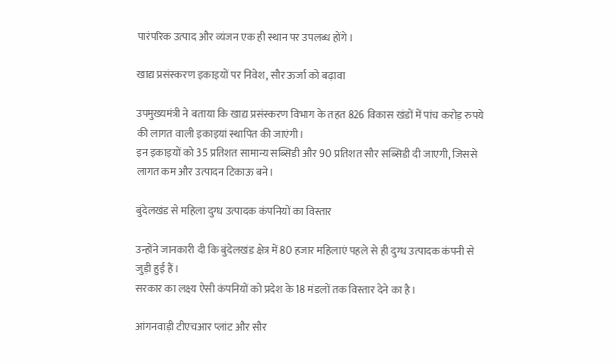पारंपरिक उत्पाद और व्यंजन एक ही स्थान पर उपलब्ध होंगे।

खाद्य प्रसंस्करण इकाइयों पर निवेश, सौर ऊर्जा को बढ़ावा

उपमुख्यमंत्री ने बताया कि खाद्य प्रसंस्करण विभाग के तहत 826 विकास खंडों में पांच करोड़ रुपये की लागत वाली इकाइयां स्थापित की जाएंगी।
इन इकाइयों को 35 प्रतिशत सामान्य सब्सिडी और 90 प्रतिशत सौर सब्सिडी दी जाएगी, जिससे लागत कम और उत्पादन टिकाऊ बने।

बुंदेलखंड से महिला दुग्ध उत्पादक कंपनियों का विस्तार

उन्होंने जानकारी दी कि बुंदेलखंड क्षेत्र में 80 हजार महिलाएं पहले से ही दुग्ध उत्पादक कंपनी से जुड़ी हुई हैं।
सरकार का लक्ष्य ऐसी कंपनियों को प्रदेश के 18 मंडलों तक विस्तार देने का है।

आंगनवाड़ी टीएचआर प्लांट और सौर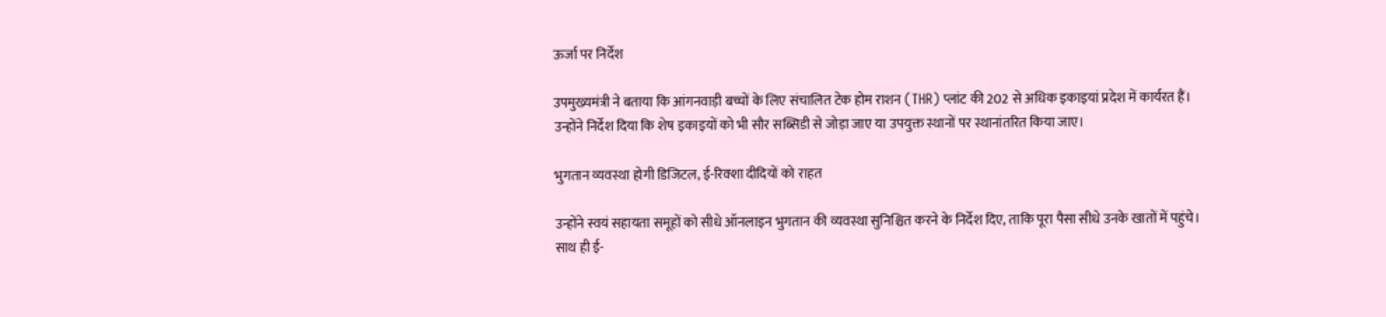ऊर्जा पर निर्देश

उपमुख्यमंत्री ने बताया कि आंगनवाड़ी बच्चों के लिए संचालित टेक होम राशन (THR) प्लांट की 202 से अधिक इकाइयां प्रदेश में कार्यरत हैं।
उन्होंने निर्देश दिया कि शेष इकाइयों को भी सौर सब्सिडी से जोड़ा जाए या उपयुक्त स्थानों पर स्थानांतरित किया जाए।

भुगतान व्यवस्था होगी डिजिटल, ई-रिक्शा दीदियों को राहत

उन्होंने स्वयं सहायता समूहों को सीधे ऑनलाइन भुगतान की व्यवस्था सुनिश्चित करने के निर्देश दिए, ताकि पूरा पैसा सीधे उनके खातों में पहुंचे।
साथ ही ई-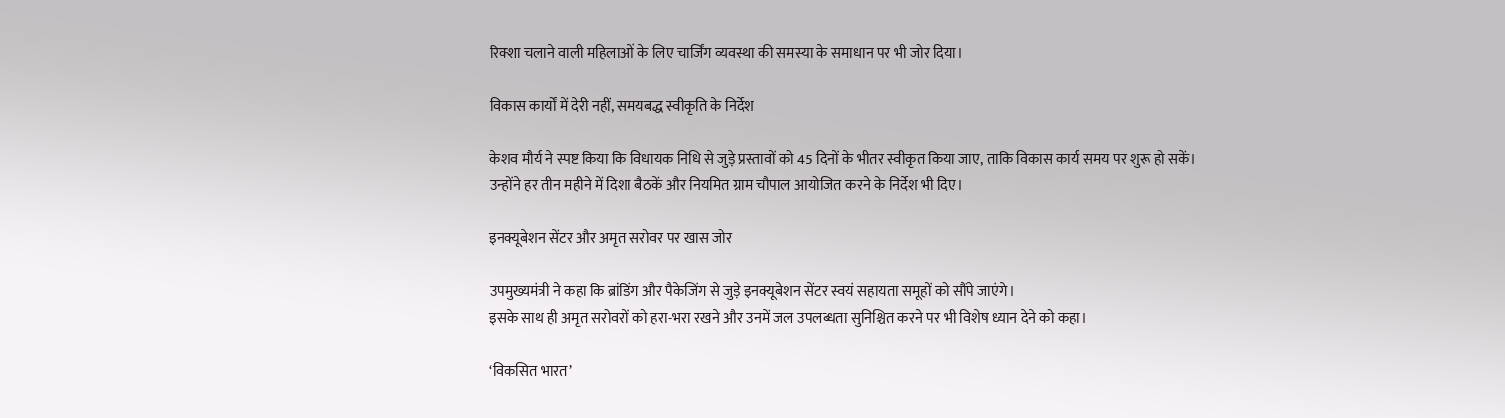रिक्शा चलाने वाली महिलाओं के लिए चार्जिंग व्यवस्था की समस्या के समाधान पर भी जोर दिया।

विकास कार्यों में देरी नहीं, समयबद्ध स्वीकृति के निर्देश

केशव मौर्य ने स्पष्ट किया कि विधायक निधि से जुड़े प्रस्तावों को 45 दिनों के भीतर स्वीकृत किया जाए, ताकि विकास कार्य समय पर शुरू हो सकें।
उन्होंने हर तीन महीने में दिशा बैठकें और नियमित ग्राम चौपाल आयोजित करने के निर्देश भी दिए।

इनक्यूबेशन सेंटर और अमृत सरोवर पर खास जोर

उपमुख्यमंत्री ने कहा कि ब्रांडिंग और पैकेजिंग से जुड़े इनक्यूबेशन सेंटर स्वयं सहायता समूहों को सौंपे जाएंगे।
इसके साथ ही अमृत सरोवरों को हरा-भरा रखने और उनमें जल उपलब्धता सुनिश्चित करने पर भी विशेष ध्यान देने को कहा।

‘विकसित भारत’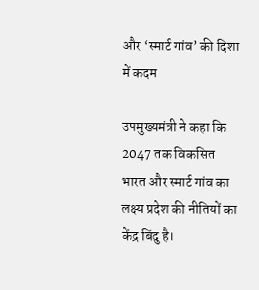और ‘स्मार्ट गांव’ की दिशा में कदम

उपमुख्यमंत्री ने कहा कि 2047 तक विकसित भारत और स्मार्ट गांव का लक्ष्य प्रदेश की नीतियों का केंद्र बिंदु है।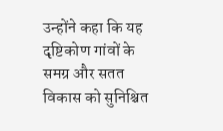उन्होंने कहा कि यह दृष्टिकोण गांवों के समग्र और सतत विकास को सुनिश्चित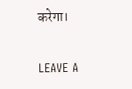करेगा।

LEAVE A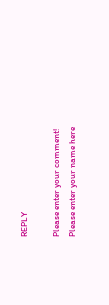REPLY

Please enter your comment!
Please enter your name here